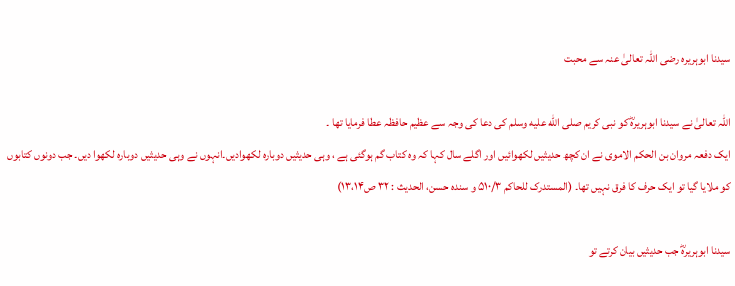سیدنا ابوہریرہ رضی اللہ تعالیٰ عنہ سے محبت

اللہ تعالیٰ نے سیدنا ابوہریرہؓ کو نبی کریم صلى الله عليه وسلم کی دعا کی وجہ سے عظیم حافظہ عطا فرمایا تھا ۔
ایک دفعہ مروان بن الحکم الاموی نے ان کچھ حدیثیں لکھوائیں اور اگلے سال کہا کہ وہ کتاب گم ہوگئی ہے ، وہی حدیثیں دوبارہ لکھوادیں۔انہوں نے وہی حدیثیں دوبارہ لکھوا دیں۔ جب دونوں کتابوں کو ملایا گیا تو ایک حرف کا فرق نہیں تھا۔ (المستدرک للحاکم ۵۱۰/۳ و سندہ حسن، الحدیث : ۳۲ ص۱۳،۱۴)

سیدنا ابوہریرہؓ جب حدیثیں بیان کرتے تو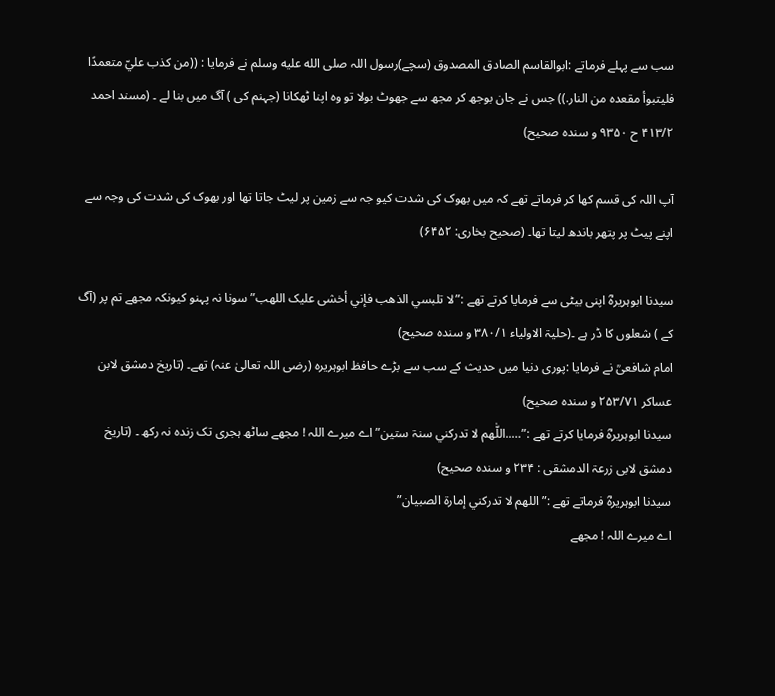سب سے پہلے فرماتے :ابوالقاسم الصادق المصدوق (سچے)رسول اللہ صلى الله عليه وسلم نے فرمایا : ((من کذب عليّ متعمدًا فلیتبوأ مقعدہ من النار.)) جس نے جان بوجھ کر مجھ سے جھوٹ بولا تو وہ اپنا ٹھکانا (جہنم کی ) آگ میں بنا لے ۔ (مسند احمد ۴۱۳/۲ ح ۹۳۵۰ و سندہ صحیح)

آپ اللہ کی قسم کھا کر فرماتے تھے کہ میں بھوک کی شدت کیو جہ سے زمین پر لیٹ جاتا تھا اور بھوک کی شدت کی وجہ سے اپنے پیٹ پر پتھر باندھ لیتا تھا۔ (صحیح بخاری: ۶۴۵۲)

سیدنا ابوہریرہؓ اپنی بیٹی سے فرمایا کرتے تھے :”لا تلبسي الذھب فإني أخشی علیک اللھب” سونا نہ پہنو کیونکہ مجھے تم پر (آگ کے ) شعلوں کا ڈر ہے ۔(حلیۃ الاولیاء ۳۸۰/۱ و سندہ صحیح)
امام شافعیؒ نے فرمایا :پوری دنیا میں حدیث کے سب سے بڑے حافظ ابوہریرہ (رضی اللہ تعالیٰ عنہ) تھے۔ (تاریخ دمشق لابن عساکر ۲۵۳/۷۱ و سندہ صحیح)
سیدنا ابوہریرہؓ فرمایا کرتے تھے :”…..اللّٰھم لا تدرکني سنۃ ستین” اے میرے اللہ ! مجھے ساٹھ ہجری تک زندہ نہ رکھ ۔ (تاریخ دمشق لابی زرعۃ الدمشقی : ۲۳۴ و سندہ صحیح)
سیدنا ابوہریرہؓ فرماتے تھے :”اللھم لا تدرکني إمارۃ الصبیان”
اے میرے اللہ ! مجھے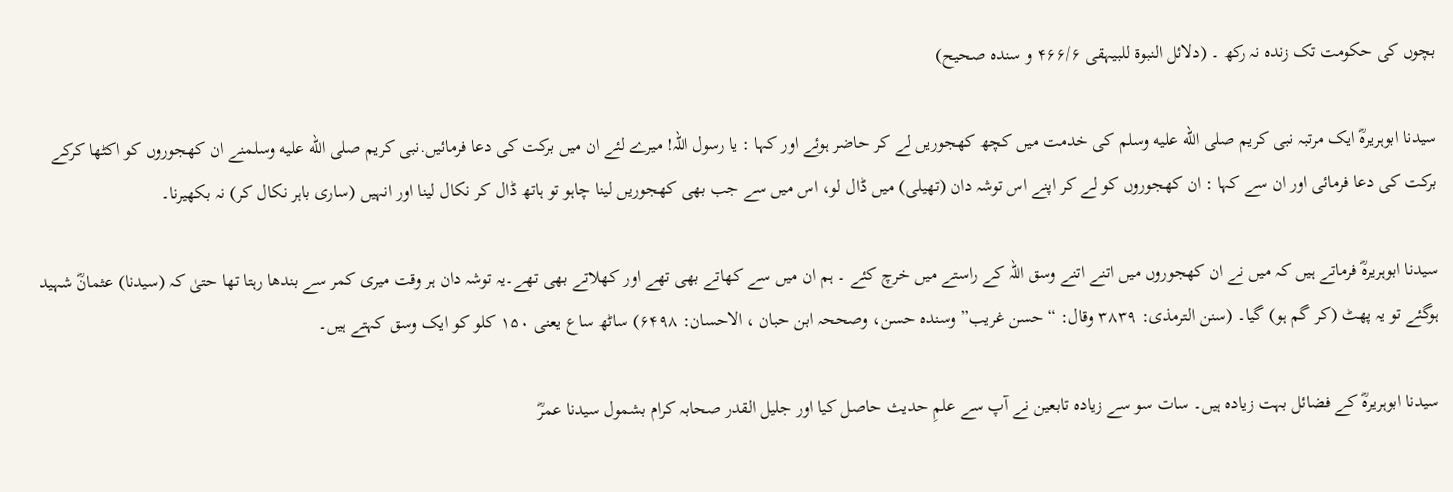بچوں کی حکومت تک زندہ نہ رکھ ۔ (دلائل النبوۃ للبیہقی ۴۶۶/۶ و سندہ صحیح)

سیدنا ابوہریرہؓ ایک مرتبہ نبی کریم صلى الله عليه وسلم کی خدمت میں کچھ کھجوریں لے کر حاضر ہوئے اور کہا : یا رسول اللہ! میرے لئے ان میں برکت کی دعا فرمائیں.نبی کریم صلى الله عليه وسلمنے ان کھجوروں کو اکٹھا کرکے برکت کی دعا فرمائی اور ان سے کہا : ان کھجوروں کو لے کر اپنے اس توشہ دان (تھیلی) میں ڈال لو، اس میں سے جب بھی کھجوریں لینا چاہو تو ہاتھ ڈال کر نکال لینا اور انہیں (ساری باہر نکال کر) نہ بکھیرنا۔

سیدنا ابوہریرہؓ فرماتے ہیں کہ میں نے ان کھجوروں میں اتنے اتنے وسق اللہ کے راستے میں خرچ کئے ۔ ہم ان میں سے کھاتے بھی تھے اور کھلاتے بھی تھے۔یہ توشہ دان ہر وقت میری کمر سے بندھا رہتا تھا حتیٰ کہ (سیدنا) عثمانؓ شہید ہوگئے تو یہ پھٹ (کر گم ہو) گیا۔ (سنن الترمذی: ۳۸۳۹ وقال: “حسن غریب” وسندہ حسن، وصححہ ابن حبان ، الاحسان: ۶۴۹۸) ساٹھ ساع یعنی ۱۵۰ کلو کو ایک وسق کہتے ہیں۔

سیدنا ابوہریرہؓ کے فضائل بہت زیادہ ہیں۔ سات سو سے زیادہ تابعین نے آپ سے علمِ حدیث حاصل کیا اور جلیل القدر صحابہ کرام بشمول سیدنا عمرؓ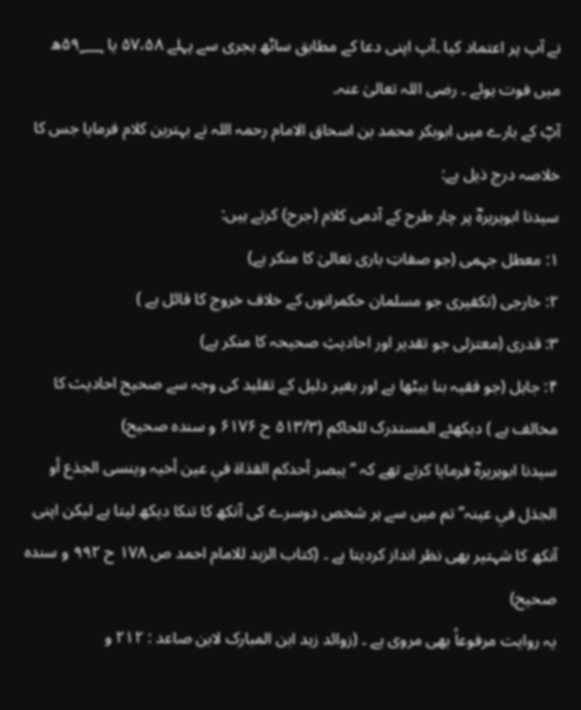نے آپ پر اعتماد کیا ۔آپ اپنی دعا کے مطابق ساٹھ ہجری سے پہلے ۵۷،۵۸ یا ۵۹؁ھ میں فوت ہوئے ۔ رضی اللہ تعالیٰ عنہ۔
آپؓ کے بارے میں ابوبکر محمد بن اسحاق الامام رحمہ اللہ نے بہترین کلام فرمایا جس کا خلاصہ درج ذیل ہے:
سیدنا ابوہریرہؓ پر چار طرح کے آدمی کلام (جرح) کرتے ہیں:
۱: معطل جہمی (جو صفاتِ باری تعالیٰ کا منکر ہے)
۲: خارجی (تکفیری جو مسلمان حکمرانوں کے خلاف خروج کا قائل ہے )
۳: قدری (معتزلی جو تقدیر اور احادیثِ صحیحہ کا منکر ہے)
۴: جاہل (جو فقیہ بنا بیٹھا ہے اور بغیر دلیل کے تقلید کی وجہ سے صحیح احادیث کا مخالف ہے ) دیکھئے المستدرک للحاکم (۵۱۳/۳ ح ۶۱۷۶ و سندہ صحیح)
سیدنا ابوہریرہؓ فرمایا کرتے تھے کہ “یبصر أحدکم القذاۃ في عین أخیہ وینسی الجذع أو الجذل في عینہ” تم میں سے ہر شخص دوسرے کی آنکھ کا تنکا دیکھ لیتا ہے لیکن اپنی آنکھ کا شہتیر بھی نظر انداز کردیتا ہے ۔ (کتاب الزہد للامام احمد ص ۱۷۸ ح ۹۹۲ و سندہ صحیح)
یہ روایت مرفوعاً بھی مروی ہے ۔ (زوائد زہد ابن المبارک لابن صاعد : ۲۱۲ و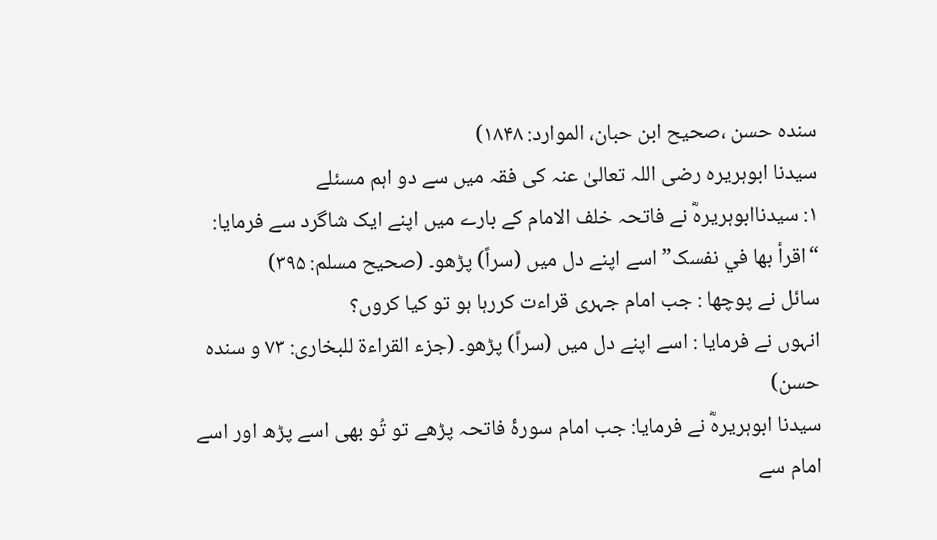سندہ حسن ،صحیح ابن حبان، الموارد: ۱۸۴۸)
سیدنا ابوہریرہ رضی اللہ تعالیٰ عنہ کی فقہ میں سے دو اہم مسئلے
۱: سیدناابوہریرہؓ نے فاتحہ خلف الامام کے بارے میں اپنے ایک شاگرد سے فرمایا:
“اقرأ بھا في نفسک” اسے اپنے دل میں (سراً) پڑھو۔ (صحیح مسلم: ۳۹۵)
سائل نے پوچھا : جب امام جہری قراءت کررہا ہو تو کیا کروں؟
انہوں نے فرمایا : اسے اپنے دل میں (سراً) پڑھو۔ (جزء القراءۃ للبخاری: ۷۳ و سندہ حسن)
سیدنا ابوہریرہؓ نے فرمایا: جب امام سورۂ فاتحہ پڑھے تو تُو بھی اسے پڑھ اور اسے امام سے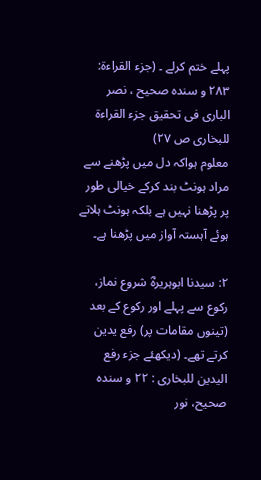پہلے ختم کرلے ۔ (جزء القراءۃ: ۲۸۳ و سندہ صحیح ، نصر الباری فی تحقیق جزء القراءۃ للبخاری ص ۲۷)
معلوم ہواکہ دل میں پڑھنے سے مراد ہونٹ بند کرکے خیالی طور پر پڑھنا نہیں ہے بلکہ ہونٹ ہلاتے ہوئے آہستہ آواز میں پڑھنا ہے۔

۲: سیدنا ابوہریرہؓ شروع نماز، رکوع سے پہلے اور رکوع کے بعد (تینوں مقامات پر) رفع یدین کرتے تھے۔ (دیکھئے جزء رفع الیدین للبخاری : ۲۲ و سندہ صحیح، نور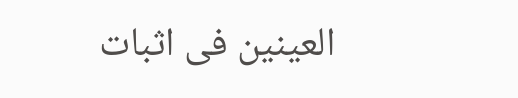العینین فی اثبات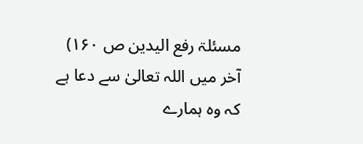مسئلۃ رفع الیدین ص ۱۶۰)
آخر میں اللہ تعالیٰ سے دعا ہے کہ وہ ہمارے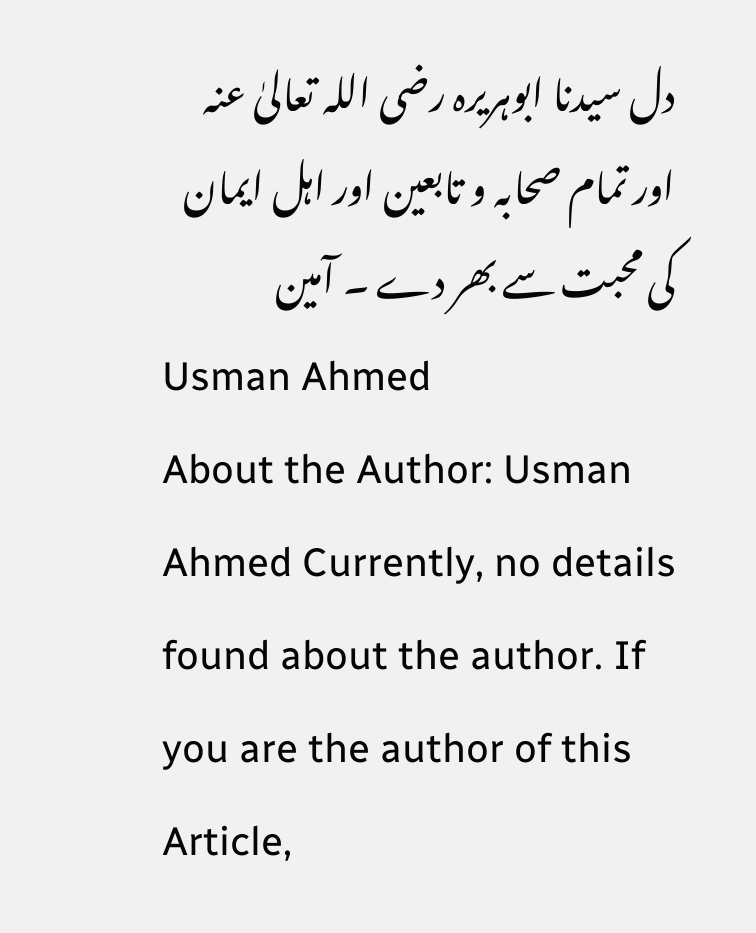دل سیدنا ابوہریرہ رضی اللہ تعالیٰ عنہ اور تمام صحابہ و تابعین اور اہل ایمان کی محبت سے بھر دے ۔ آمین
Usman Ahmed
About the Author: Usman Ahmed Currently, no details found about the author. If you are the author of this Article,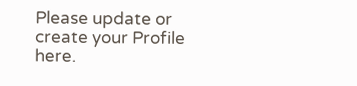Please update or create your Profile here.